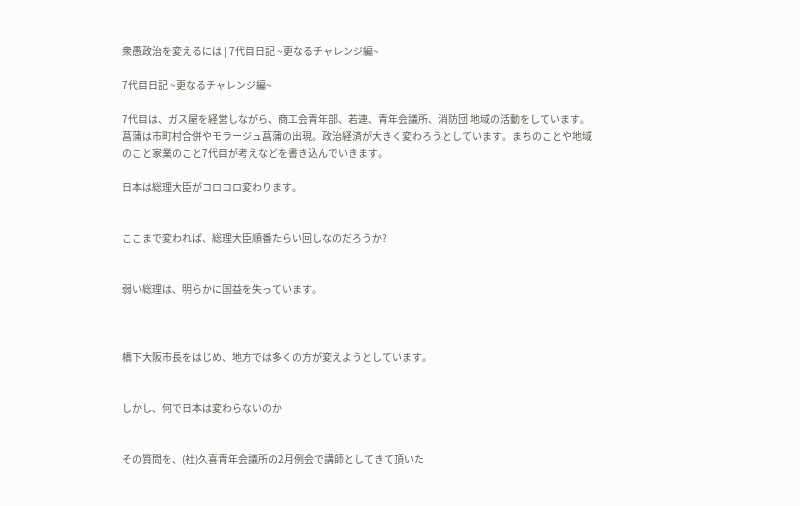衆愚政治を変えるには | 7代目日記 ~更なるチャレンジ編~

7代目日記 ~更なるチャレンジ編~

7代目は、ガス屋を経営しながら、商工会青年部、若連、青年会議所、消防団 地域の活動をしています。菖蒲は市町村合併やモラージュ菖蒲の出現。政治経済が大きく変わろうとしています。まちのことや地域のこと家業のこと7代目が考えなどを書き込んでいきます。

日本は総理大臣がコロコロ変わります。


ここまで変われば、総理大臣順番たらい回しなのだろうか?


弱い総理は、明らかに国益を失っています。



橋下大阪市長をはじめ、地方では多くの方が変えようとしています。


しかし、何で日本は変わらないのか


その質問を、(社)久喜青年会議所の2月例会で講師としてきて頂いた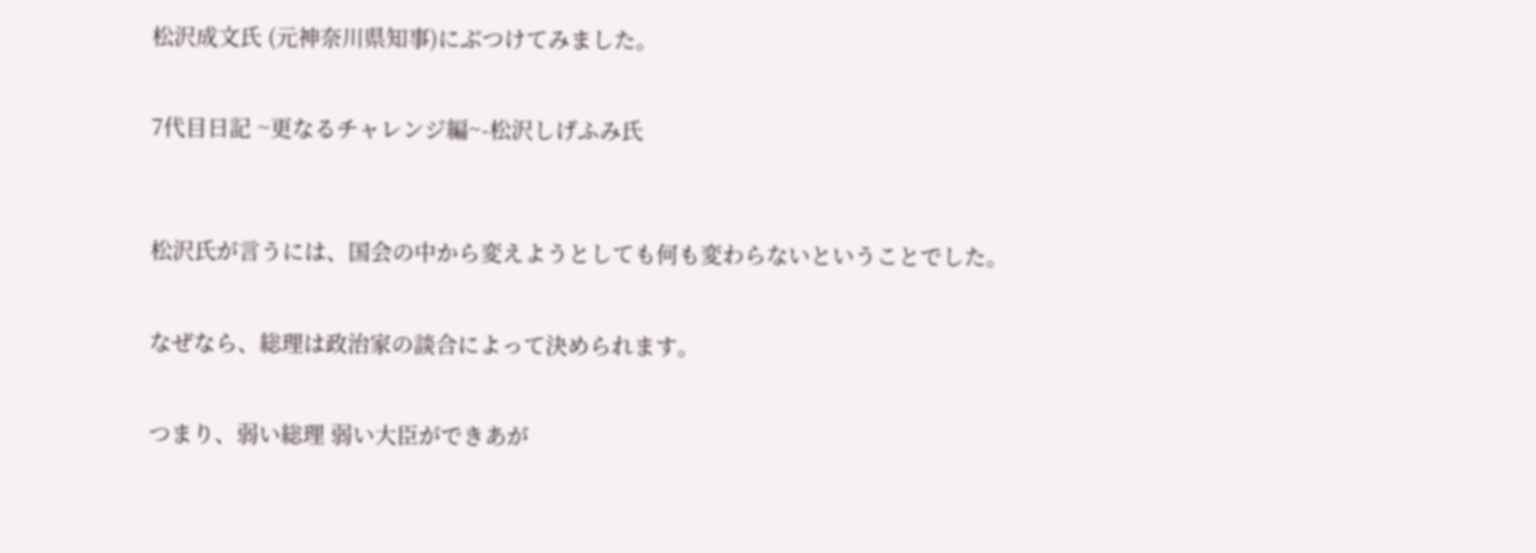松沢成文氏 (元神奈川県知事)にぶつけてみました。


7代目日記 ~更なるチャレンジ編~-松沢しげふみ氏



松沢氏が言うには、国会の中から変えようとしても何も変わらないということでした。


なぜなら、総理は政治家の談合によって決められます。


つまり、弱い総理 弱い大臣ができあが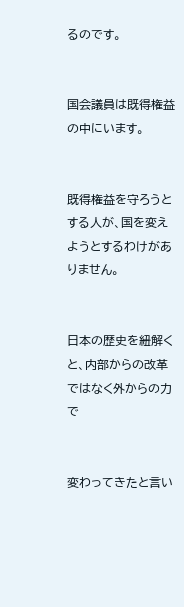るのです。


国会議員は既得権益の中にいます。


既得権益を守ろうとする人が、国を変えようとするわけがありません。


日本の歴史を紐解くと、内部からの改革ではなく外からの力で


変わってきたと言い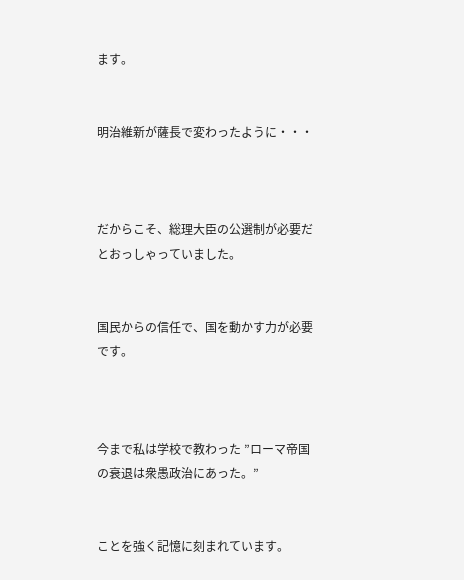ます。


明治維新が薩長で変わったように・・・



だからこそ、総理大臣の公選制が必要だとおっしゃっていました。


国民からの信任で、国を動かす力が必要です。



今まで私は学校で教わった ”ローマ帝国の衰退は衆愚政治にあった。”


ことを強く記憶に刻まれています。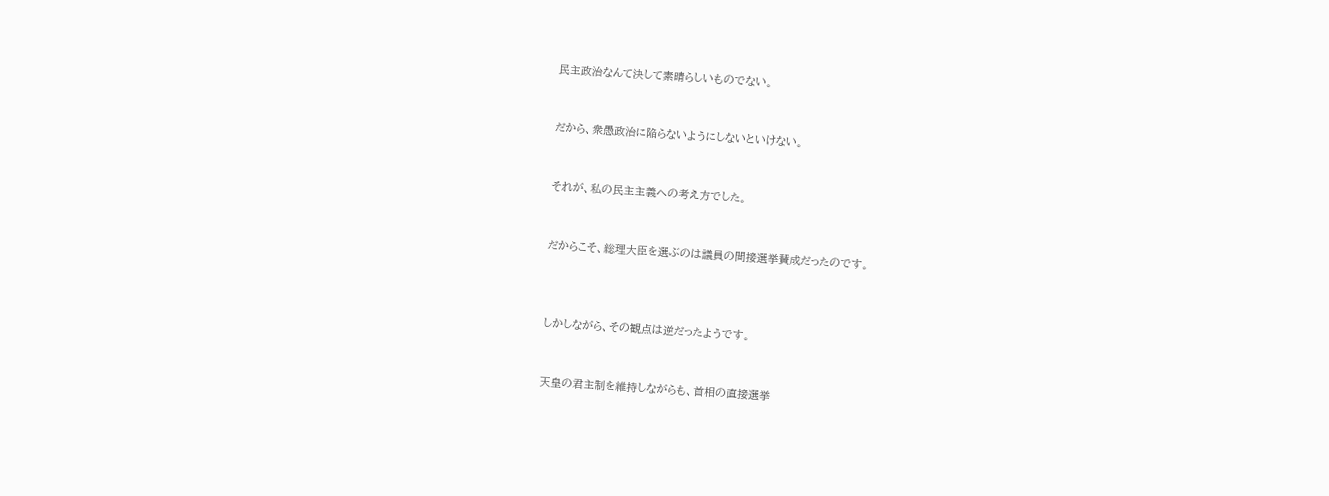民主政治なんて決して素晴らしいものでない。


だから、衆愚政治に陥らないようにしないといけない。


それが、私の民主主義への考え方でした。


だからこそ、総理大臣を選ぶのは議員の間接選挙賛成だったのです。



しかしながら、その観点は逆だったようです。


天皇の君主制を維持しながらも、首相の直接選挙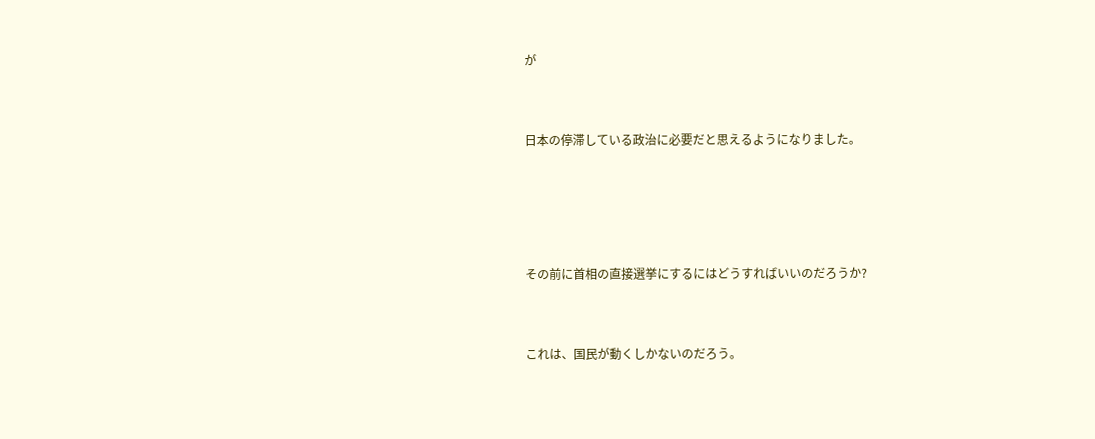が


日本の停滞している政治に必要だと思えるようになりました。




その前に首相の直接選挙にするにはどうすればいいのだろうか?


これは、国民が動くしかないのだろう。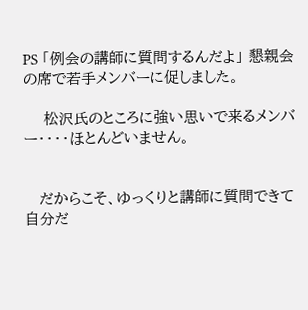PS 「例会の講師に質問するんだよ」 懇親会の席で若手メンバーに促しました。

    松沢氏のところに強い思いで来るメンバー・・・・ほとんどいません。


   だからこそ、ゆっくりと講師に質問できて自分だ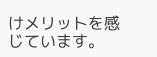けメリットを感じています。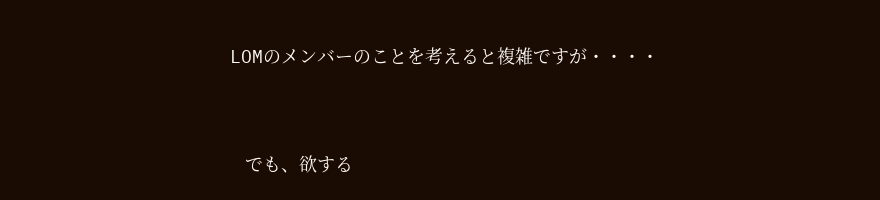LOMのメンバーのことを考えると複雑ですが・・・・


   でも、欲する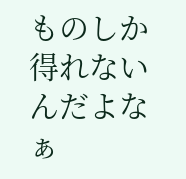ものしか 得れないんだよなぁ